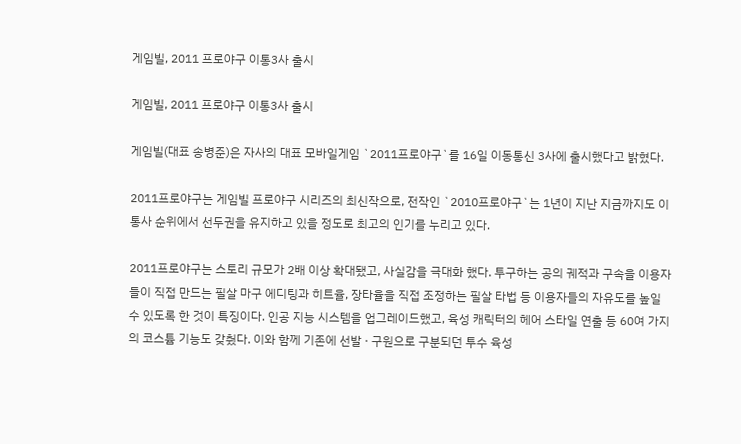게임빌, 2011 프로야구 이통3사 출시

게임빌, 2011 프로야구 이통3사 출시

게임빌(대표 송병준)은 자사의 대표 모바일게임 `2011프로야구`를 16일 이동통신 3사에 출시했다고 밝혔다.

2011프로야구는 게임빌 프로야구 시리즈의 최신작으로, 전작인 `2010프로야구`는 1년이 지난 지금까지도 이통사 순위에서 선두권을 유지하고 있을 정도로 최고의 인기를 누리고 있다.

2011프로야구는 스토리 규모가 2배 이상 확대됐고, 사실감을 극대화 했다. 투구하는 공의 궤적과 구속을 이용자들이 직접 만드는 필살 마구 에디팅과 히트율, 장타율을 직접 조정하는 필살 타법 등 이용자들의 자유도를 높일 수 있도록 한 것이 특징이다. 인공 지능 시스템을 업그레이드했고, 육성 캐릭터의 헤어 스타일 연출 등 60여 가지의 코스튬 기능도 갖췄다. 이와 함께 기존에 선발 · 구원으로 구분되던 투수 육성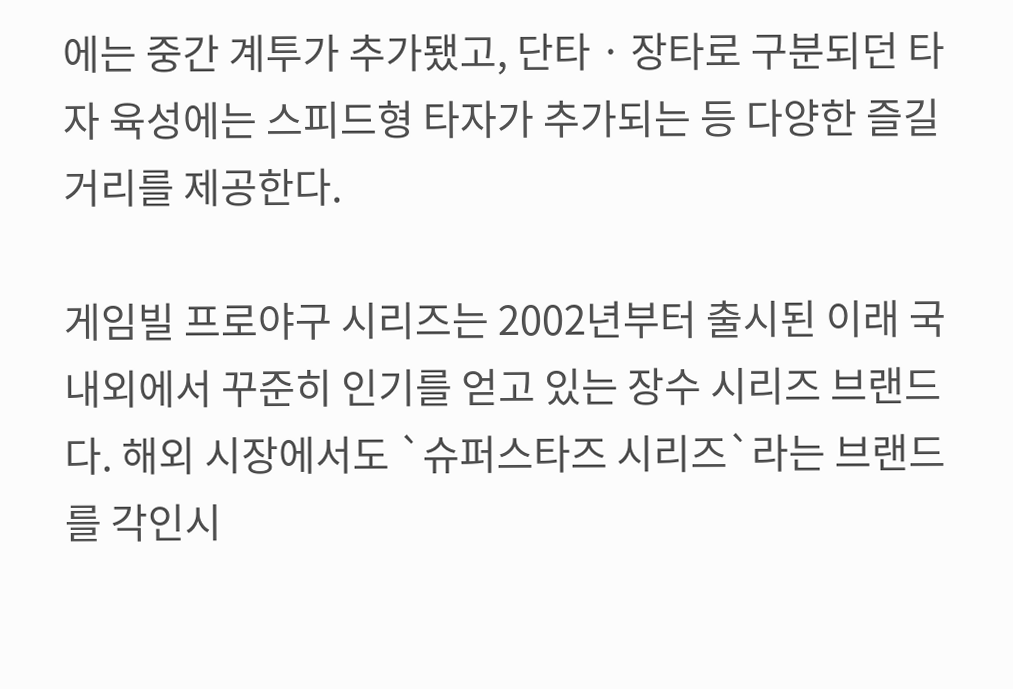에는 중간 계투가 추가됐고, 단타 · 장타로 구분되던 타자 육성에는 스피드형 타자가 추가되는 등 다양한 즐길 거리를 제공한다.

게임빌 프로야구 시리즈는 2002년부터 출시된 이래 국내외에서 꾸준히 인기를 얻고 있는 장수 시리즈 브랜드다. 해외 시장에서도 `슈퍼스타즈 시리즈`라는 브랜드를 각인시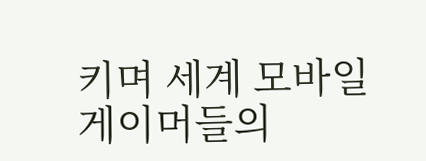키며 세계 모바일게이머들의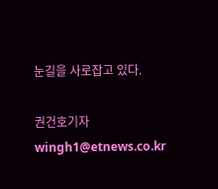눈길을 사로잡고 있다.

권건호기자 wingh1@etnews.co.kr